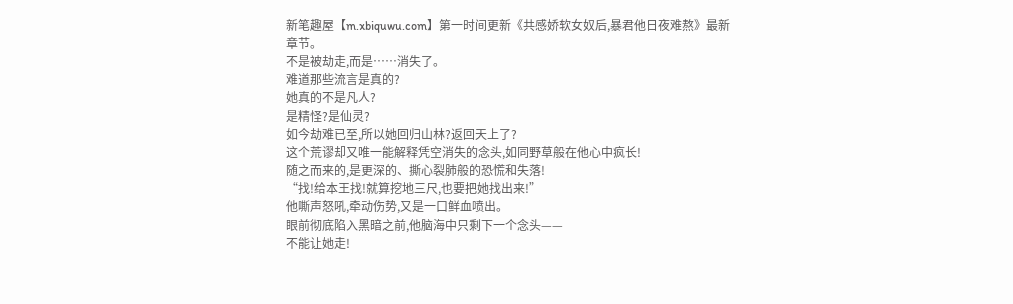新笔趣屋【m.xbiquwu.com】第一时间更新《共感娇软女奴后,暴君他日夜难熬》最新章节。
不是被劫走,而是……消失了。
难道那些流言是真的?
她真的不是凡人?
是精怪?是仙灵?
如今劫难已至,所以她回归山林?返回天上了?
这个荒谬却又唯一能解释凭空消失的念头,如同野草般在他心中疯长!
随之而来的,是更深的、撕心裂肺般的恐慌和失落!
“找!给本王找!就算挖地三尺,也要把她找出来!”
他嘶声怒吼,牵动伤势,又是一口鲜血喷出。
眼前彻底陷入黑暗之前,他脑海中只剩下一个念头——
不能让她走!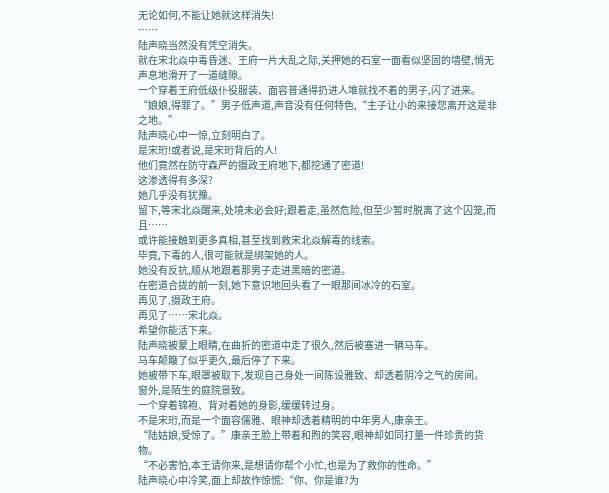无论如何,不能让她就这样消失!
……
陆声晓当然没有凭空消失。
就在宋北焱中毒昏迷、王府一片大乱之际,关押她的石室一面看似坚固的墙壁,悄无声息地滑开了一道缝隙。
一个穿着王府低级仆役服装、面容普通得扔进人堆就找不着的男子,闪了进来。
“娘娘,得罪了。”男子低声道,声音没有任何特色,“主子让小的来接您离开这是非之地。”
陆声晓心中一惊,立刻明白了。
是宋珩!或者说,是宋珩背后的人!
他们竟然在防守森严的摄政王府地下,都挖通了密道!
这渗透得有多深?
她几乎没有犹豫。
留下,等宋北焱醒来,处境未必会好;跟着走,虽然危险,但至少暂时脱离了这个囚笼,而且……
或许能接触到更多真相,甚至找到救宋北焱解毒的线索。
毕竟,下毒的人,很可能就是绑架她的人。
她没有反抗,顺从地跟着那男子走进黑暗的密道。
在密道合拢的前一刻,她下意识地回头看了一眼那间冰冷的石室。
再见了,摄政王府。
再见了……宋北焱。
希望你能活下来。
陆声晓被蒙上眼睛,在曲折的密道中走了很久,然后被塞进一辆马车。
马车颠簸了似乎更久,最后停了下来。
她被带下车,眼罩被取下,发现自己身处一间陈设雅致、却透着阴冷之气的房间。
窗外,是陌生的庭院景致。
一个穿着锦袍、背对着她的身影,缓缓转过身。
不是宋珩,而是一个面容儒雅、眼神却透着精明的中年男人,康亲王。
“陆姑娘,受惊了。”康亲王脸上带着和煦的笑容,眼神却如同打量一件珍贵的货物。
“不必害怕,本王请你来,是想请你帮个小忙,也是为了救你的性命。”
陆声晓心中冷笑,面上却故作惊慌:“你、你是谁?为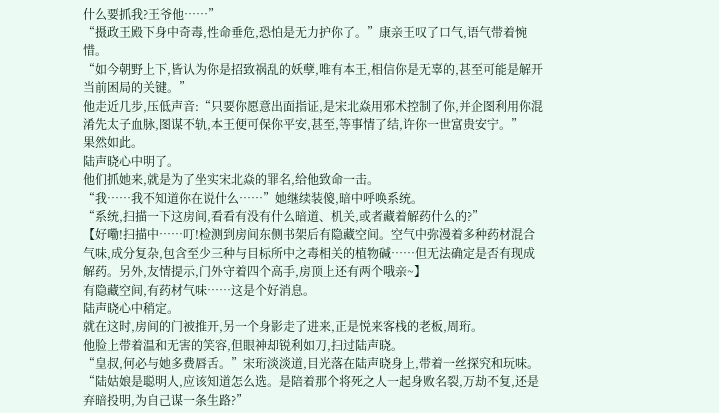什么要抓我?王爷他……”
“摄政王殿下身中奇毒,性命垂危,恐怕是无力护你了。”康亲王叹了口气,语气带着惋惜。
“如今朝野上下,皆认为你是招致祸乱的妖孽,唯有本王,相信你是无辜的,甚至可能是解开当前困局的关键。”
他走近几步,压低声音:“只要你愿意出面指证,是宋北焱用邪术控制了你,并企图利用你混淆先太子血脉,图谋不轨,本王便可保你平安,甚至,等事情了结,许你一世富贵安宁。”
果然如此。
陆声晓心中明了。
他们抓她来,就是为了坐实宋北焱的罪名,给他致命一击。
“我……我不知道你在说什么……”她继续装傻,暗中呼唤系统。
“系统,扫描一下这房间,看看有没有什么暗道、机关,或者藏着解药什么的?”
【好嘞!扫描中……叮!检测到房间东侧书架后有隐藏空间。空气中弥漫着多种药材混合气味,成分复杂,包含至少三种与目标所中之毒相关的植物碱……但无法确定是否有现成解药。另外,友情提示,门外守着四个高手,房顶上还有两个哦亲~】
有隐藏空间,有药材气味……这是个好消息。
陆声晓心中稍定。
就在这时,房间的门被推开,另一个身影走了进来,正是悦来客栈的老板,周珩。
他脸上带着温和无害的笑容,但眼神却锐利如刀,扫过陆声晓。
“皇叔,何必与她多费唇舌。”宋珩淡淡道,目光落在陆声晓身上,带着一丝探究和玩味。
“陆姑娘是聪明人,应该知道怎么选。是陪着那个将死之人一起身败名裂,万劫不复,还是弃暗投明,为自己谋一条生路?”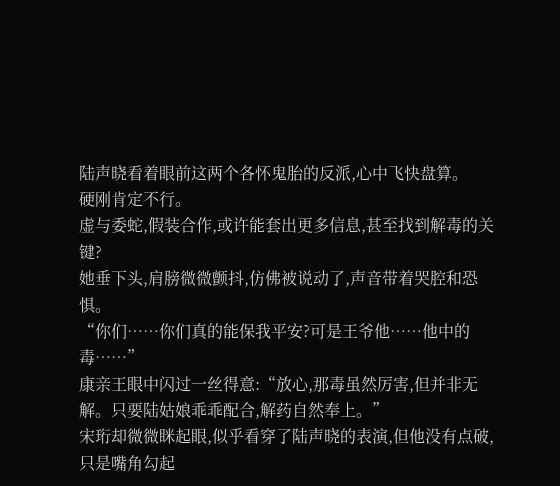陆声晓看着眼前这两个各怀鬼胎的反派,心中飞快盘算。
硬刚肯定不行。
虚与委蛇,假装合作,或许能套出更多信息,甚至找到解毒的关键?
她垂下头,肩膀微微颤抖,仿佛被说动了,声音带着哭腔和恐惧。
“你们……你们真的能保我平安?可是王爷他……他中的毒……”
康亲王眼中闪过一丝得意:“放心,那毒虽然厉害,但并非无解。只要陆姑娘乖乖配合,解药自然奉上。”
宋珩却微微眯起眼,似乎看穿了陆声晓的表演,但他没有点破,只是嘴角勾起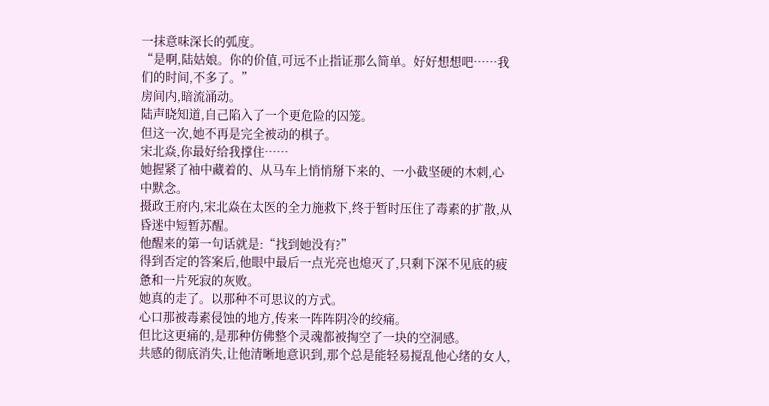一抹意味深长的弧度。
“是啊,陆姑娘。你的价值,可远不止指证那么简单。好好想想吧……我们的时间,不多了。”
房间内,暗流涌动。
陆声晓知道,自己陷入了一个更危险的囚笼。
但这一次,她不再是完全被动的棋子。
宋北焱,你最好给我撑住……
她握紧了袖中藏着的、从马车上悄悄掰下来的、一小截坚硬的木刺,心中默念。
摄政王府内,宋北焱在太医的全力施救下,终于暂时压住了毒素的扩散,从昏迷中短暂苏醒。
他醒来的第一句话就是:“找到她没有?”
得到否定的答案后,他眼中最后一点光亮也熄灭了,只剩下深不见底的疲惫和一片死寂的灰败。
她真的走了。以那种不可思议的方式。
心口那被毒素侵蚀的地方,传来一阵阵阴冷的绞痛。
但比这更痛的,是那种仿佛整个灵魂都被掏空了一块的空洞感。
共感的彻底消失,让他清晰地意识到,那个总是能轻易搅乱他心绪的女人,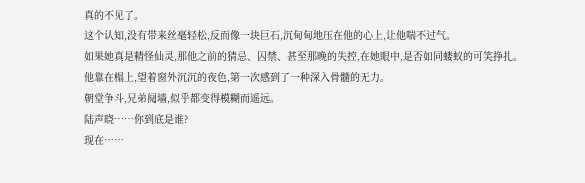真的不见了。
这个认知,没有带来丝毫轻松,反而像一块巨石,沉甸甸地压在他的心上,让他喘不过气。
如果她真是精怪仙灵,那他之前的猜忌、囚禁、甚至那晚的失控,在她眼中,是否如同蝼蚁的可笑挣扎。
他靠在榻上,望着窗外沉沉的夜色,第一次感到了一种深入骨髓的无力。
朝堂争斗,兄弟阋墙,似乎都变得模糊而遥远。
陆声晓……你到底是谁?
现在……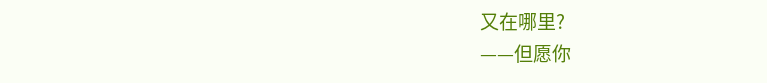又在哪里?
——但愿你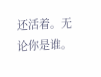还活着。无论你是谁。